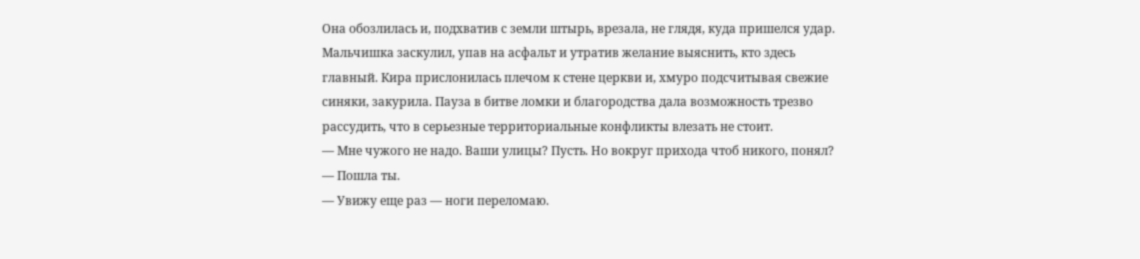Она обозлилась и, подхватив с земли штырь, врезала, не глядя, куда пришелся удар. Мальчишка заскулил, упав на асфальт и утратив желание выяснить, кто здесь главный. Кира прислонилась плечом к стене церкви и, хмуро подсчитывая свежие синяки, закурила. Пауза в битве ломки и благородства дала возможность трезво рассудить, что в серьезные территориальные конфликты влезать не стоит.
— Мне чужого не надо. Ваши улицы? Пусть. Но вокруг прихода чтоб никого, понял?
— Пошла ты.
— Увижу еще раз — ноги переломаю.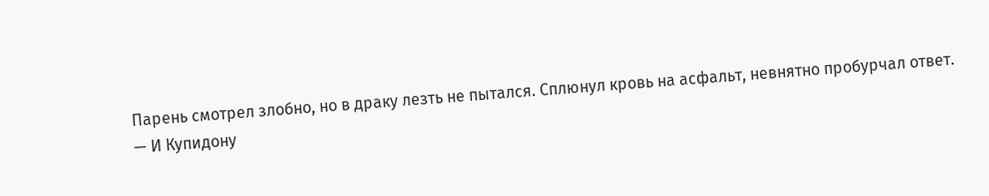Парень смотрел злобно, но в драку лезть не пытался. Сплюнул кровь на асфальт, невнятно пробурчал ответ.
— И Купидону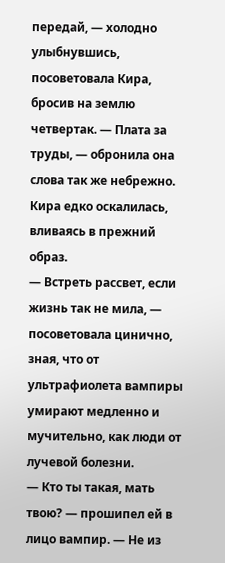передай, — холодно улыбнувшись, посоветовала Кира, бросив на землю четвертак. — Плата за труды, — обронила она слова так же небрежно.
Кира едко оскалилась, вливаясь в прежний образ.
— Встреть рассвет, если жизнь так не мила, — посоветовала цинично, зная, что от ультрафиолета вампиры умирают медленно и мучительно, как люди от лучевой болезни.
— Кто ты такая, мать твою? — прошипел ей в лицо вампир. — Не из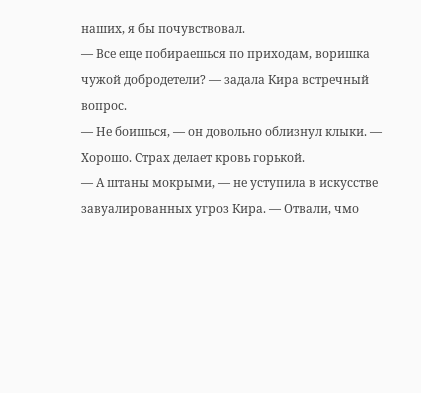наших, я бы почувствовал.
— Все еще побираешься по приходам, воришка чужой добродетели? — задала Кира встречный вопрос.
— Не боишься, — он довольно облизнул клыки. — Хорошо. Страх делает кровь горькой.
— А штаны мокрыми, — не уступила в искусстве завуалированных угроз Кира. — Отвали, чмо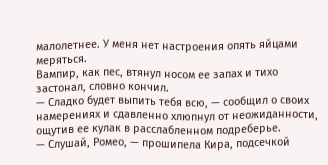малолетнее. У меня нет настроения опять яйцами меряться.
Вампир, как пес, втянул носом ее запах и тихо застонал, словно кончил.
— Сладко будет выпить тебя всю, — сообщил о своих намерениях и сдавленно хлюпнул от неожиданности, ощутив ее кулак в расслабленном подреберье.
— Слушай, Ромео, — прошипела Кира, подсечкой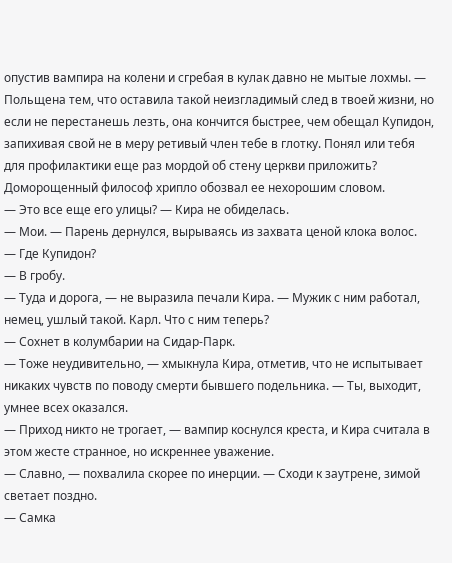опустив вампира на колени и сгребая в кулак давно не мытые лохмы. — Польщена тем, что оставила такой неизгладимый след в твоей жизни, но если не перестанешь лезть, она кончится быстрее, чем обещал Купидон, запихивая свой не в меру ретивый член тебе в глотку. Понял или тебя для профилактики еще раз мордой об стену церкви приложить?
Доморощенный философ хрипло обозвал ее нехорошим словом.
— Это все еще его улицы? — Кира не обиделась.
— Мои. — Парень дернулся, вырываясь из захвата ценой клока волос.
— Где Купидон?
— В гробу.
— Туда и дорога, — не выразила печали Кира. — Мужик с ним работал, немец, ушлый такой. Карл. Что с ним теперь?
— Сохнет в колумбарии на Сидар-Парк.
— Тоже неудивительно, — хмыкнула Кира, отметив, что не испытывает никаких чувств по поводу смерти бывшего подельника. — Ты, выходит, умнее всех оказался.
— Приход никто не трогает, — вампир коснулся креста, и Кира считала в этом жесте странное, но искреннее уважение.
— Славно, — похвалила скорее по инерции. — Сходи к заутрене, зимой светает поздно.
— Самка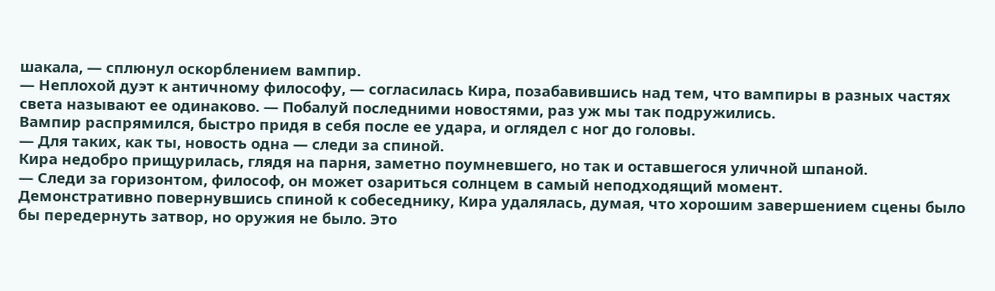шакала, — сплюнул оскорблением вампир.
— Неплохой дуэт к античному философу, — согласилась Кира, позабавившись над тем, что вампиры в разных частях света называют ее одинаково. — Побалуй последними новостями, раз уж мы так подружились.
Вампир распрямился, быстро придя в себя после ее удара, и оглядел с ног до головы.
— Для таких, как ты, новость одна — следи за спиной.
Кира недобро прищурилась, глядя на парня, заметно поумневшего, но так и оставшегося уличной шпаной.
— Следи за горизонтом, философ, он может озариться солнцем в самый неподходящий момент.
Демонстративно повернувшись спиной к собеседнику, Кира удалялась, думая, что хорошим завершением сцены было бы передернуть затвор, но оружия не было. Это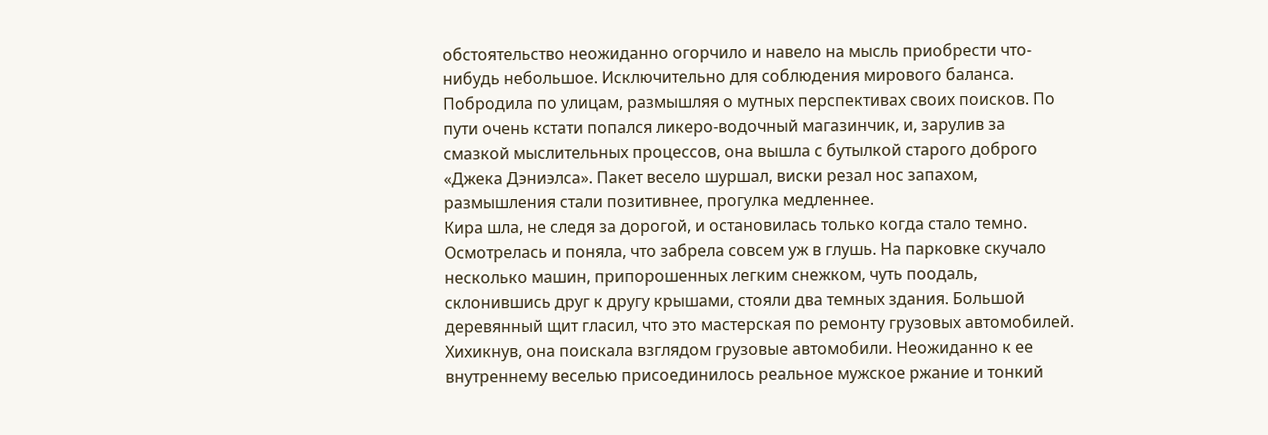обстоятельство неожиданно огорчило и навело на мысль приобрести что-нибудь небольшое. Исключительно для соблюдения мирового баланса. Побродила по улицам, размышляя о мутных перспективах своих поисков. По пути очень кстати попался ликеро-водочный магазинчик, и, зарулив за смазкой мыслительных процессов, она вышла с бутылкой старого доброго «Джека Дэниэлса». Пакет весело шуршал, виски резал нос запахом, размышления стали позитивнее, прогулка медленнее.
Кира шла, не следя за дорогой, и остановилась только когда стало темно. Осмотрелась и поняла, что забрела совсем уж в глушь. На парковке скучало несколько машин, припорошенных легким снежком, чуть поодаль, склонившись друг к другу крышами, стояли два темных здания. Большой деревянный щит гласил, что это мастерская по ремонту грузовых автомобилей. Хихикнув, она поискала взглядом грузовые автомобили. Неожиданно к ее внутреннему веселью присоединилось реальное мужское ржание и тонкий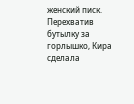женский писк. Перехватив бутылку за горлышко, Кира сделала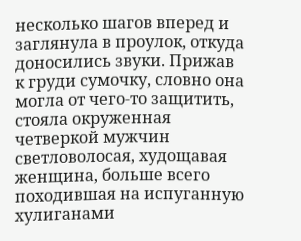несколько шагов вперед и заглянула в проулок, откуда доносились звуки. Прижав к груди сумочку, словно она могла от чего-то защитить, стояла окруженная четверкой мужчин светловолосая, худощавая женщина, больше всего походившая на испуганную хулиганами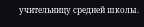учительницу средней школы.